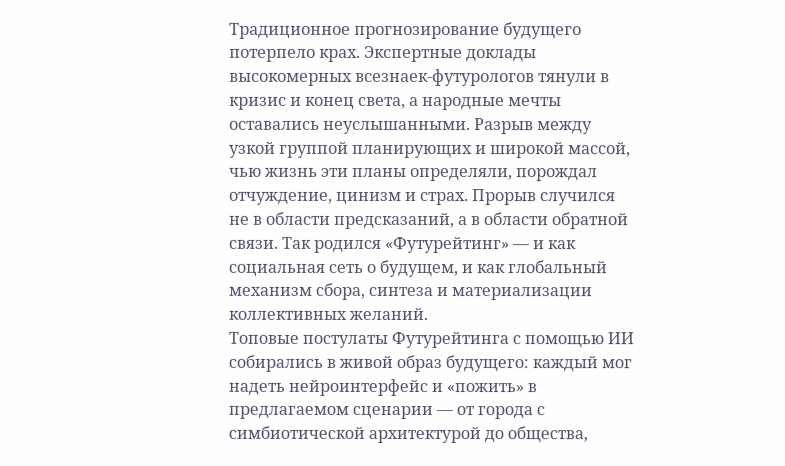Традиционное прогнозирование будущего потерпело крах. Экспертные доклады высокомерных всезнаек-футурологов тянули в кризис и конец света, а народные мечты оставались неуслышанными. Разрыв между узкой группой планирующих и широкой массой, чью жизнь эти планы определяли, порождал отчуждение, цинизм и страх. Прорыв случился не в области предсказаний, а в области обратной связи. Так родился «Футурейтинг» — и как социальная сеть о будущем, и как глобальный механизм сбора, синтеза и материализации коллективных желаний.
Топовые постулаты Футурейтинга с помощью ИИ собирались в живой образ будущего: каждый мог надеть нейроинтерфейс и «пожить» в предлагаемом сценарии — от города с симбиотической архитектурой до общества,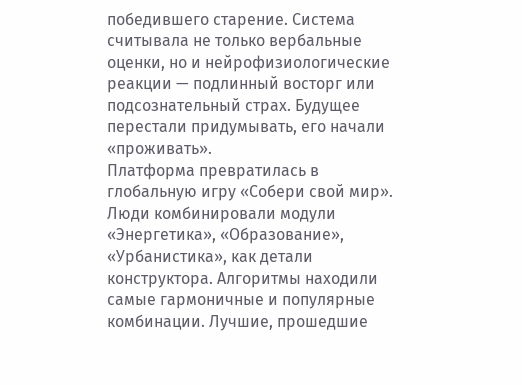победившего старение. Система считывала не только вербальные оценки, но и нейрофизиологические реакции — подлинный восторг или подсознательный страх. Будущее перестали придумывать, его начали «проживать».
Платформа превратилась в глобальную игру «Собери свой мир». Люди комбинировали модули «Энергетика», «Образование», «Урбанистика», как детали конструктора. Алгоритмы находили самые гармоничные и популярные комбинации. Лучшие, прошедшие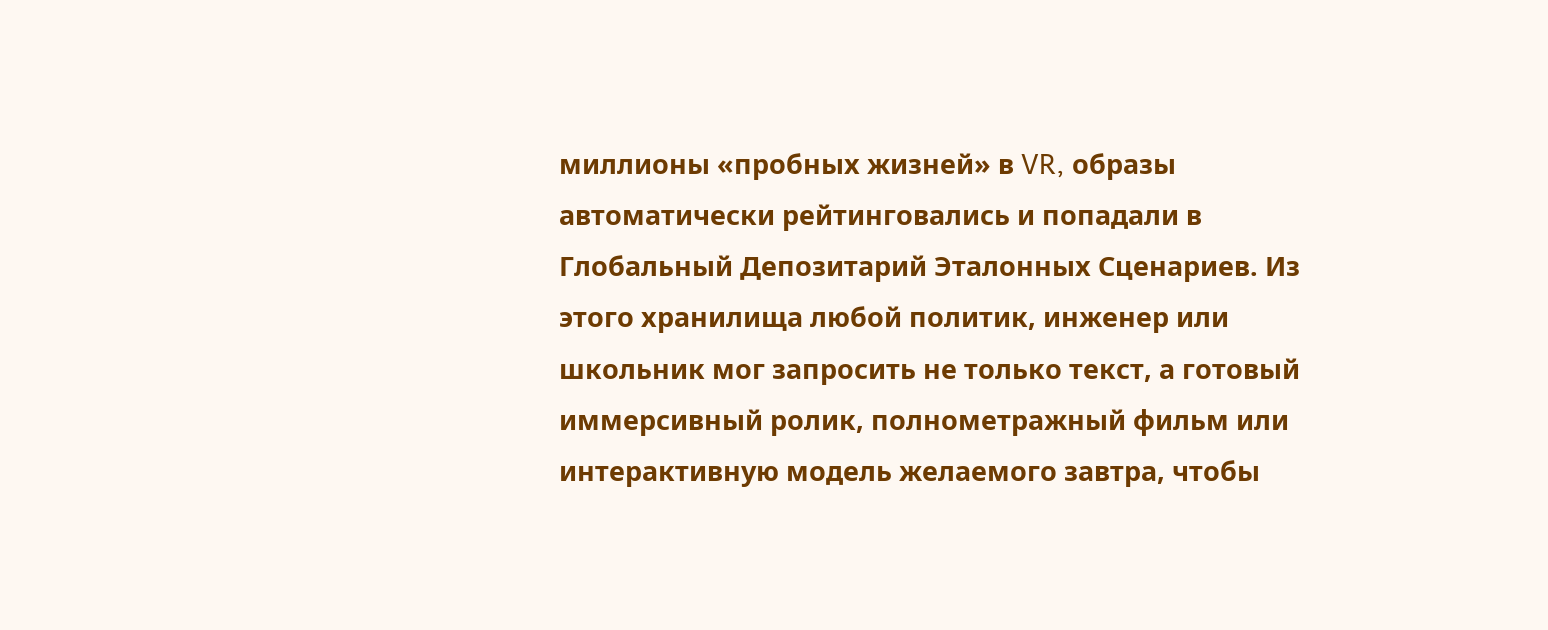миллионы «пробных жизней» в VR, образы автоматически рейтинговались и попадали в Глобальный Депозитарий Эталонных Сценариев. Из этого хранилища любой политик, инженер или школьник мог запросить не только текст, а готовый иммерсивный ролик, полнометражный фильм или интерактивную модель желаемого завтра, чтобы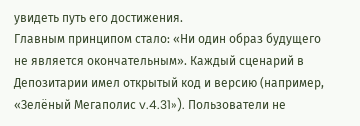увидеть путь его достижения.
Главным принципом стало: «Ни один образ будущего не является окончательным». Каждый сценарий в Депозитарии имел открытый код и версию (например, «Зелёный Мегаполис v.4.31»). Пользователи не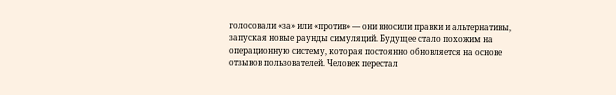голосовали «за» или «против» — они вносили правки и альтернативы, запуская новые раунды симуляций. Будущее стало похожим на операционную систему, которая постоянно обновляется на основе отзывов пользователей. Человек перестал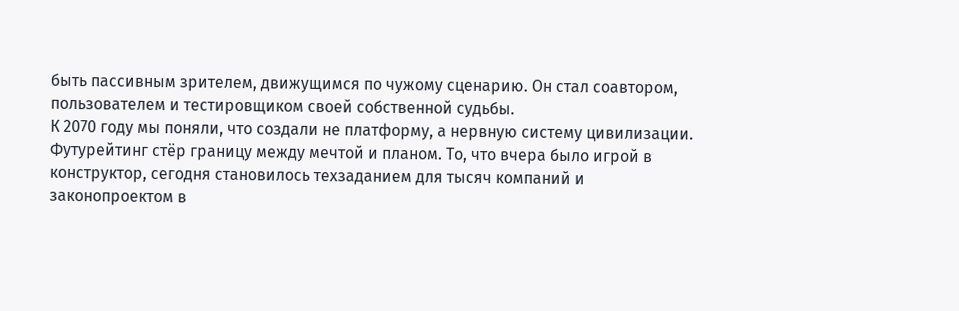быть пассивным зрителем, движущимся по чужому сценарию. Он стал соавтором, пользователем и тестировщиком своей собственной судьбы.
К 2070 году мы поняли, что создали не платформу, а нервную систему цивилизации. Футурейтинг стёр границу между мечтой и планом. То, что вчера было игрой в конструктор, сегодня становилось техзаданием для тысяч компаний и законопроектом в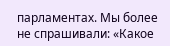парламентах. Мы более не спрашивали: «Какое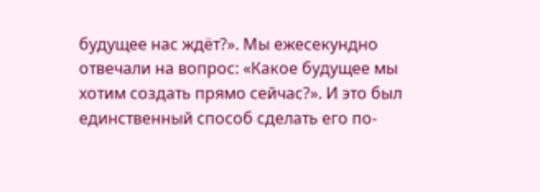будущее нас ждёт?». Мы ежесекундно отвечали на вопрос: «Какое будущее мы хотим создать прямо сейчас?». И это был единственный способ сделать его по-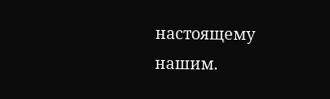настоящему нашим.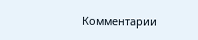Комментарии